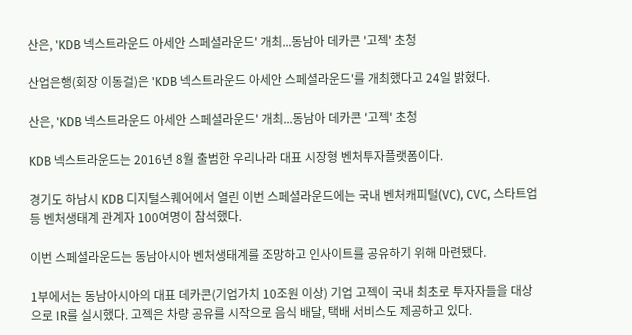산은, 'KDB 넥스트라운드 아세안 스페셜라운드' 개최...동남아 데카콘 '고젝' 초청

산업은행(회장 이동걸)은 'KDB 넥스트라운드 아세안 스페셜라운드'를 개최했다고 24일 밝혔다.

산은, 'KDB 넥스트라운드 아세안 스페셜라운드' 개최...동남아 데카콘 '고젝' 초청

KDB 넥스트라운드는 2016년 8월 출범한 우리나라 대표 시장형 벤처투자플랫폼이다.

경기도 하남시 KDB 디지털스퀘어에서 열린 이번 스페셜라운드에는 국내 벤처캐피털(VC), CVC, 스타트업 등 벤처생태계 관계자 100여명이 참석했다.

이번 스페셜라운드는 동남아시아 벤처생태계를 조망하고 인사이트를 공유하기 위해 마련됐다.

1부에서는 동남아시아의 대표 데카콘(기업가치 10조원 이상) 기업 고젝이 국내 최초로 투자자들을 대상으로 IR를 실시했다. 고젝은 차량 공유를 시작으로 음식 배달, 택배 서비스도 제공하고 있다.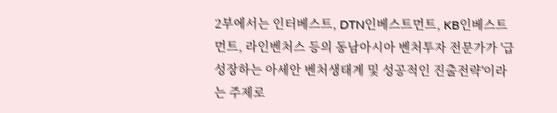2부에서는 인터베스트, DTN인베스트먼트, KB인베스트먼트, 라인벤처스 등의 동남아시아 벤처투자 전문가가 '급성장하는 아세안 벤처생태계 및 성공적인 진출전략'이라는 주제로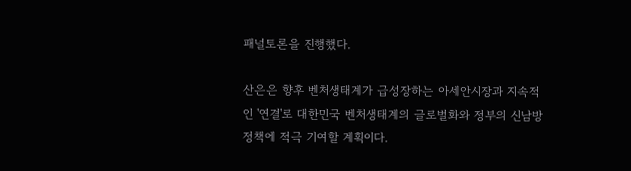패널토론을 진행했다.

산은은 향후 벤처생태계가 급성장하는 아세안시장과 지속적인 '연결'로 대한민국 벤처생태계의 글로벌화와 정부의 신남방정책에 적극 기여할 계획이다.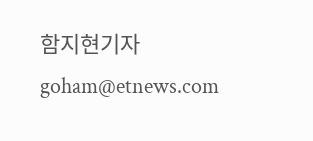함지현기자 goham@etnews.com